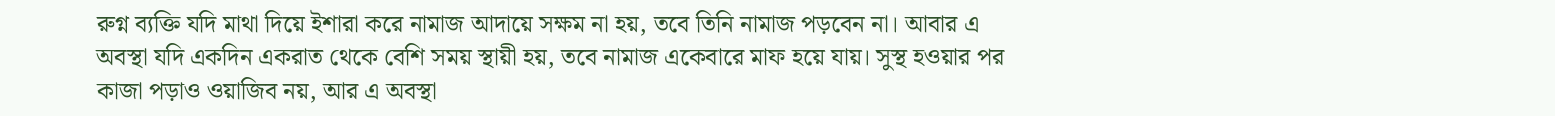রুগ্ন ব্যক্তি যদি মাথা দিয়ে ইশারা করে নামাজ আদায়ে সক্ষম না হয়, তবে তিনি নামাজ পড়বেন না। আবার এ অবস্থা যদি একদিন একরাত থেকে বেশি সময় স্থায়ী হয়, তবে নামাজ একেবারে মাফ হয়ে যায়। সুস্থ হওয়ার পর কাজা পড়াও ওয়াজিব নয়, আর এ অবস্থা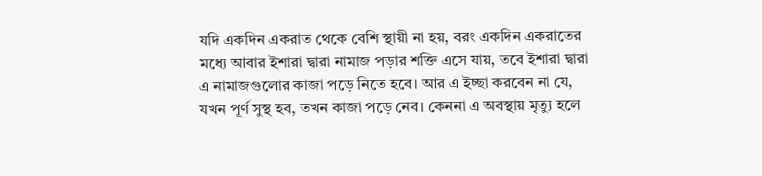যদি একদিন একরাত থেকে বেশি স্থায়ী না হয়, বরং একদিন একরাতের মধ্যে আবার ইশারা দ্বারা নামাজ পড়ার শক্তি এসে যায়, তবে ইশারা দ্বারা এ নামাজগুলোর কাজা পড়ে নিতে হবে। আর এ ইচ্ছা করবেন না যে, যখন পূর্ণ সুস্থ হব, তখন কাজা পড়ে নেব। কেননা এ অবস্থায় মৃত্যু হলে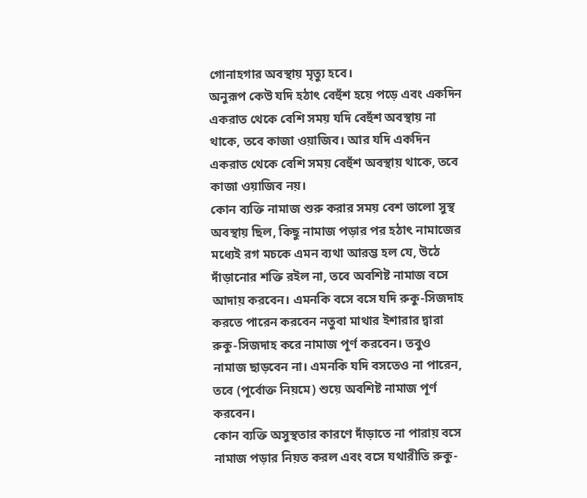গোনাহগার অবস্থায় মৃত্যু হবে।
অনুরূপ কেউ যদি হঠাৎ বেহুঁশ হয়ে পড়ে এবং একদিন একরাত থেকে বেশি সময় যদি বেহুঁশ অবস্থায় না থাকে, তবে কাজা ওয়াজিব। আর যদি একদিন একরাত থেকে বেশি সময় বেহুঁশ অবস্থায় থাকে, তবে কাজা ওয়াজিব নয়।
কোন ব্যক্তি নামাজ শুরু করার সময় বেশ ভালো সুস্থ অবস্থায় ছিল, কিছু নামাজ পড়ার পর হঠাৎ নামাজের মধ্যেই রগ মচকে এমন ব্যথা আরম্ভ হল যে, উঠে দাঁড়ানোর শক্তি রইল না, তবে অবশিষ্ট নামাজ বসে আদায় করবেন। এমনকি বসে বসে যদি রুকু-সিজদাহ করতে পারেন করবেন নতুবা মাথার ইশারার দ্বারা রুকু-সিজদাহ করে নামাজ পূর্ণ করবেন। তবুও নামাজ ছাড়বেন না। এমনকি যদি বসতেও না পারেন, তবে (পূর্বোক্ত নিয়মে) শুয়ে অবশিষ্ট নামাজ পূর্ণ করবেন।
কোন ব্যক্তি অসুস্থতার কারণে দাঁড়াতে না পারায় বসে নামাজ পড়ার নিয়ত করল এবং বসে যথারীতি রুকু-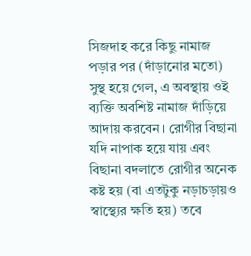সিজদাহ করে কিছু নামাজ পড়ার পর (দাঁড়ানোর মতো) সুস্থ হয়ে গেল, এ অবস্থায় ওই ব্যক্তি অবশিষ্ট নামাজ দাঁড়িয়ে আদায় করবেন। রোগীর বিছানা যদি নাপাক হয়ে যায় এবং বিছানা বদলাতে রোগীর অনেক কষ্ট হয় (বা এতটুকু নড়াচড়ায়ও স্বাস্থ্যের ক্ষতি হয়) তবে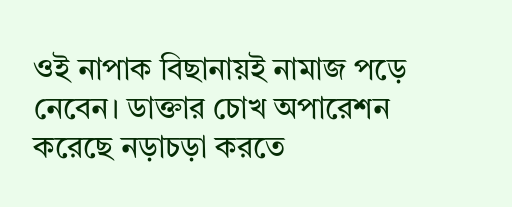ওই নাপাক বিছানায়ই নামাজ পড়ে নেবেন। ডাক্তার চোখ অপারেশন করেছে নড়াচড়া করতে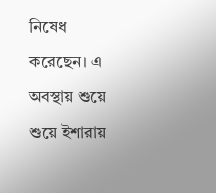নিষেধ করেছেন। এ অবস্থায় শুয়ে শুয়ে ইশারায়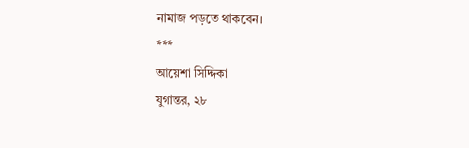নামাজ পড়তে থাকবেন।
***
আয়েশা সিদ্দিকা
যুগান্তর, ২৮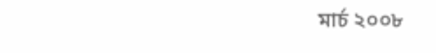মার্চ ২০০৮